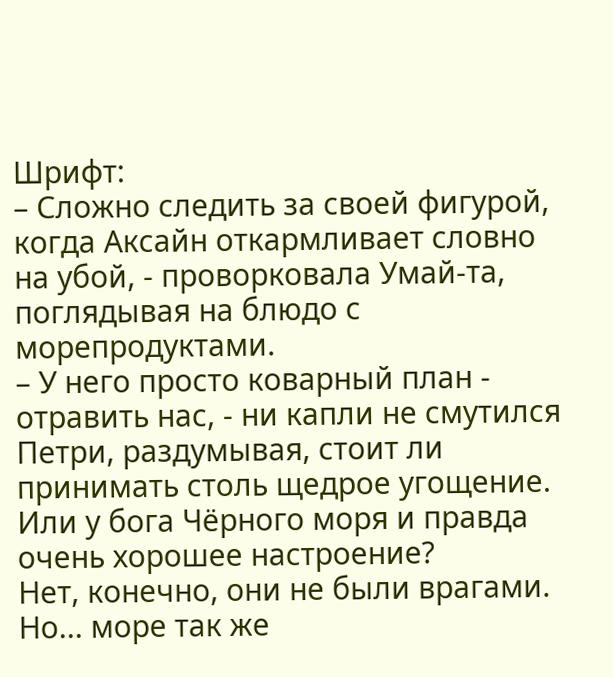Шрифт:
– Сложно следить за своей фигурой, когда Аксайн откармливает словно на убой, - проворковала Умай-та, поглядывая на блюдо с морепродуктами.
– У него просто коварный план - отравить нас, - ни капли не смутился Петри, раздумывая, стоит ли принимать столь щедрое угощение. Или у бога Чёрного моря и правда очень хорошее настроение?
Нет, конечно, они не были врагами. Но... море так же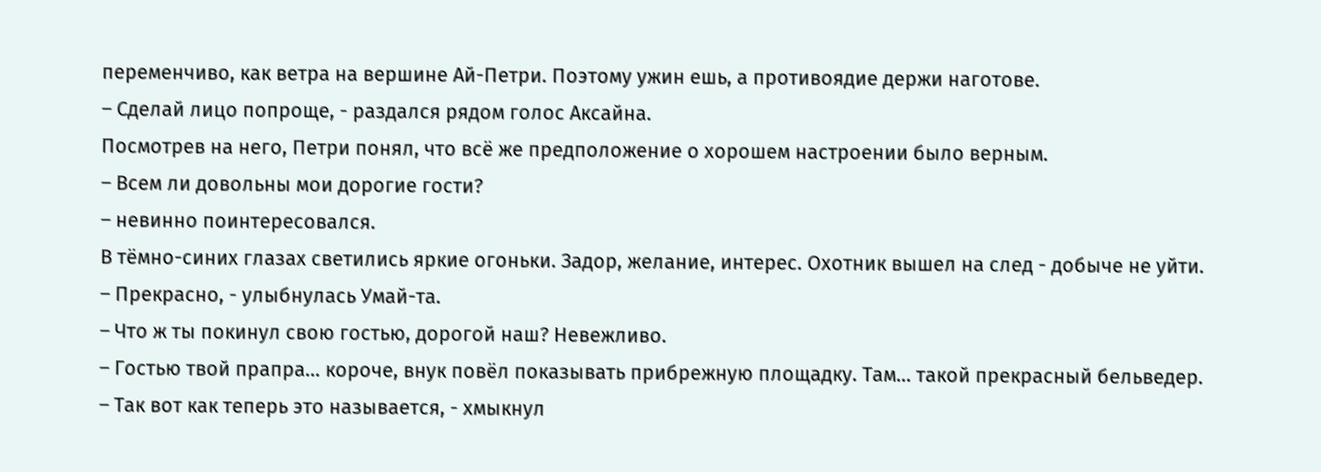переменчиво, как ветра на вершине Ай-Петри. Поэтому ужин ешь, а противоядие держи наготове.
– Сделай лицо попроще, - раздался рядом голос Аксайна.
Посмотрев на него, Петри понял, что всё же предположение о хорошем настроении было верным.
– Всем ли довольны мои дорогие гости?
– невинно поинтересовался.
В тёмно-синих глазах светились яркие огоньки. Задор, желание, интерес. Охотник вышел на след - добыче не уйти.
– Прекрасно, - улыбнулась Умай-та.
– Что ж ты покинул свою гостью, дорогой наш? Невежливо.
– Гостью твой прапра... короче, внук повёл показывать прибрежную площадку. Там... такой прекрасный бельведер.
– Так вот как теперь это называется, - хмыкнул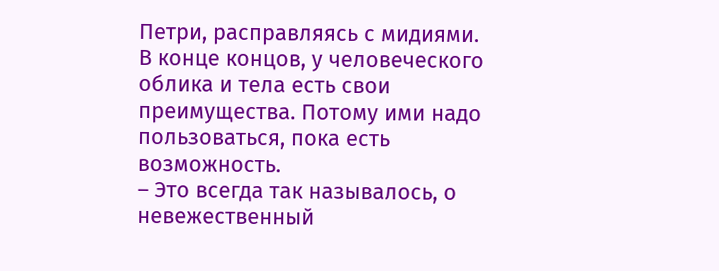Петри, расправляясь с мидиями.
В конце концов, у человеческого облика и тела есть свои преимущества. Потому ими надо пользоваться, пока есть возможность.
– Это всегда так называлось, о невежественный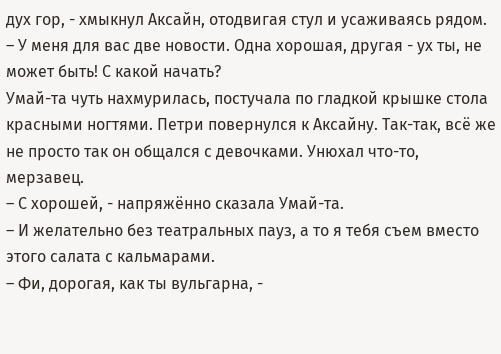дух гор, - хмыкнул Аксайн, отодвигая стул и усаживаясь рядом.
– У меня для вас две новости. Одна хорошая, другая - ух ты, не может быть! С какой начать?
Умай-та чуть нахмурилась, постучала по гладкой крышке стола красными ногтями. Петри повернулся к Аксайну. Так-так, всё же не просто так он общался с девочками. Унюхал что-то, мерзавец.
– С хорошей, - напряжённо сказала Умай-та.
– И желательно без театральных пауз, а то я тебя съем вместо этого салата с кальмарами.
– Фи, дорогая, как ты вульгарна, -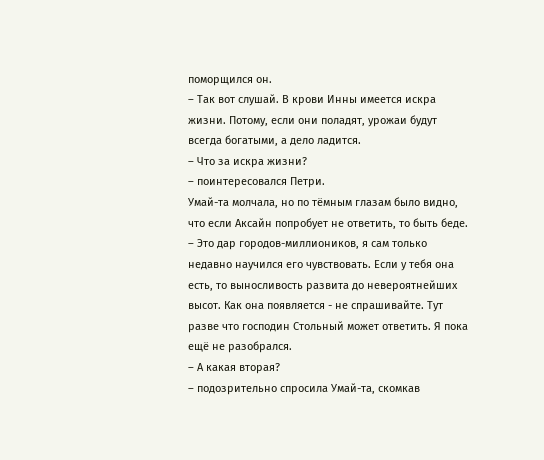поморщился он.
– Так вот слушай. В крови Инны имеется искра жизни. Потому, если они поладят, урожаи будут всегда богатыми, а дело ладится.
– Что за искра жизни?
– поинтересовался Петри.
Умай-та молчала, но по тёмным глазам было видно, что если Аксайн попробует не ответить, то быть беде.
– Это дар городов-миллиоников, я сам только недавно научился его чувствовать. Если у тебя она есть, то выносливость развита до невероятнейших высот. Как она появляется - не спрашивайте. Тут разве что господин Стольный может ответить. Я пока ещё не разобрался.
– А какая вторая?
– подозрительно спросила Умай-та, скомкав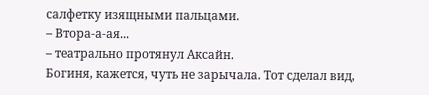салфетку изящными пальцами.
– Втора-а-ая...
– театрально протянул Аксайн.
Богиня, кажется, чуть не зарычала. Тот сделал вид,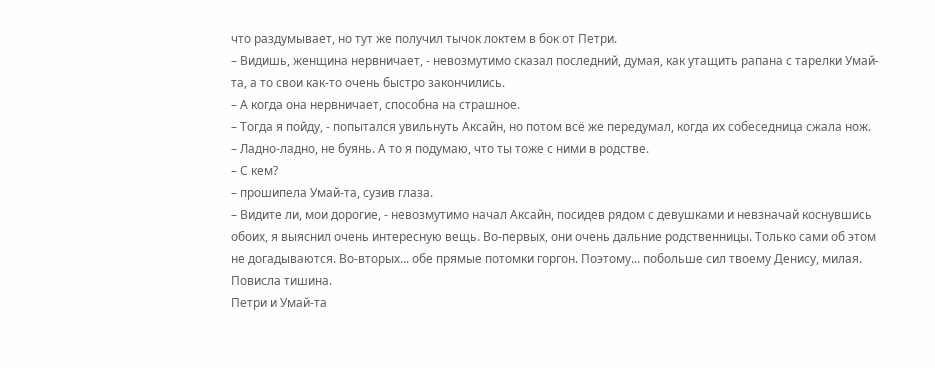что раздумывает, но тут же получил тычок локтем в бок от Петри.
– Видишь, женщина нервничает, - невозмутимо сказал последний, думая, как утащить рапана с тарелки Умай-та, а то свои как-то очень быстро закончились.
– А когда она нервничает, способна на страшное.
– Тогда я пойду, - попытался увильнуть Аксайн, но потом всё же передумал, когда их собеседница сжала нож.
– Ладно-ладно, не буянь. А то я подумаю, что ты тоже с ними в родстве.
– С кем?
– прошипела Умай-та, сузив глаза.
– Видите ли, мои дорогие, - невозмутимо начал Аксайн, посидев рядом с девушками и невзначай коснувшись обоих, я выяснил очень интересную вещь. Во-первых, они очень дальние родственницы. Только сами об этом не догадываются. Во-вторых... обе прямые потомки горгон. Поэтому... побольше сил твоему Денису, милая.
Повисла тишина.
Петри и Умай-та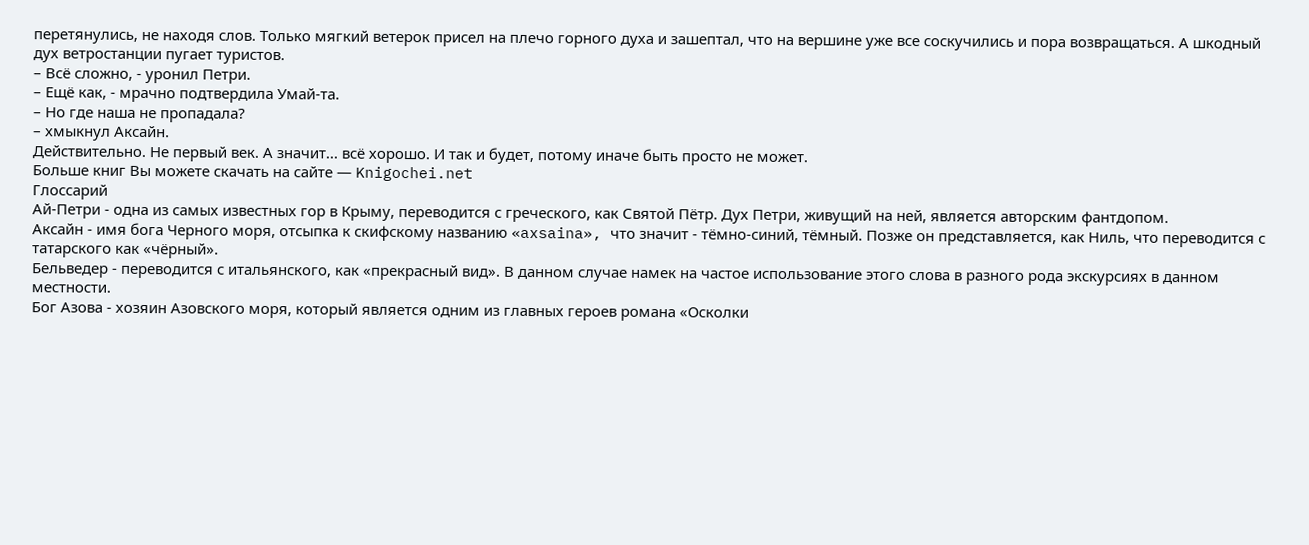перетянулись, не находя слов. Только мягкий ветерок присел на плечо горного духа и зашептал, что на вершине уже все соскучились и пора возвращаться. А шкодный дух ветростанции пугает туристов.
– Всё сложно, - уронил Петри.
– Ещё как, - мрачно подтвердила Умай-та.
– Но где наша не пропадала?
– хмыкнул Аксайн.
Действительно. Не первый век. А значит... всё хорошо. И так и будет, потому иначе быть просто не может.
Больше книг Вы можете скачать на сайте — Knigochei.net
Глоссарий
Ай-Петри - одна из самых известных гор в Крыму, переводится с греческого, как Святой Пётр. Дух Петри, живущий на ней, является авторским фантдопом.
Аксайн - имя бога Черного моря, отсыпка к скифскому названию «axsaina», что значит - тёмно-синий, тёмный. Позже он представляется, как Ниль, что переводится с татарского как «чёрный».
Бельведер - переводится с итальянского, как «прекрасный вид». В данном случае намек на частое использование этого слова в разного рода экскурсиях в данном местности.
Бог Азова - хозяин Азовского моря, который является одним из главных героев романа «Осколки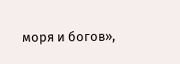моря и богов»,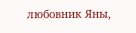любовник Яны,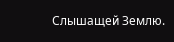Слышащей Землю.